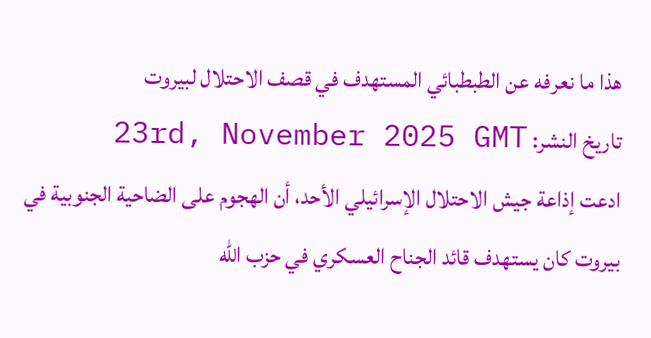هذا ما نعرفه عن الطبطبائي المستهدف في قصف الاحتلال لبيروت
تاريخ النشر: 23rd, November 2025 GMT
ادعت إذاعة جيش الاحتلال الإسرائيلي الأحد، أن الهجوم على الضاحية الجنوبية في بيروت كان يستهدف قائد الجناح العسكري في حزب الله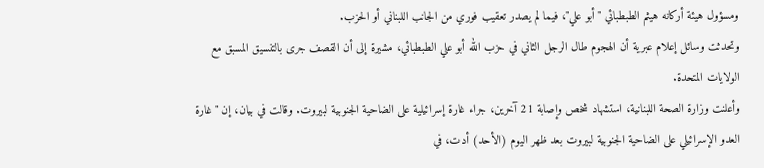ومسؤول هيئة أركانه هيثم الطبطبائي "أبو علي"، فيما لم يصدر تعقيب فوري من الجانب اللبناني أو الحزب.
وتحدثت وسائل إعلام عبرية أن الهجوم طال الرجل الثاني في حزب الله أبو علي الطبطبائي، مشيرة إلى أن القصف جرى بالتنسيق المسبق مع الولايات المتحدة.
وأعلنت وزارة الصحة اللبنانية، استشهاد شخص وإصابة 21 آخرين، جراء غارة إسرائيلية على الضاحية الجنوبية لبيروت. وقالت في بيان، إن "غارة العدو الإسرائيلي على الضاحية الجنوبية لبيروت بعد ظهر اليوم (الأحد) أدت، في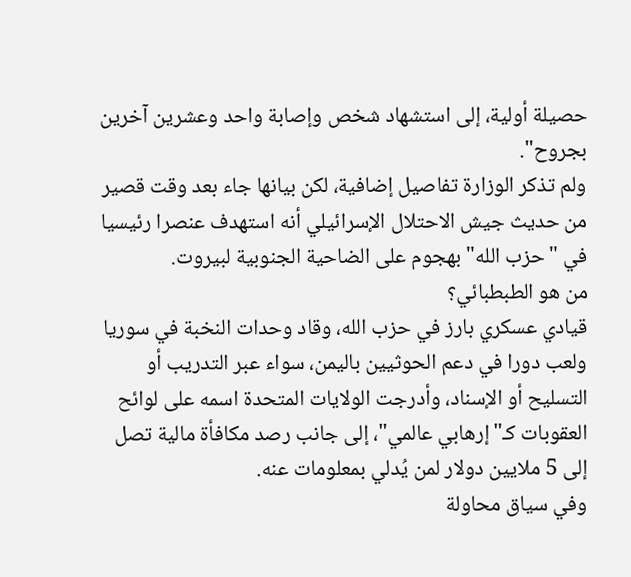حصيلة أولية، إلى استشهاد شخص وإصابة واحد وعشرين آخرين بجروح".
ولم تذكر الوزارة تفاصيل إضافية، لكن بيانها جاء بعد وقت قصير من حديث جيش الاحتلال الإسرائيلي أنه استهدف عنصرا رئيسيا في "حزب الله" بهجوم على الضاحية الجنوبية لبيروت.
من هو الطبطبائي؟
قيادي عسكري بارز في حزب الله، وقاد وحدات النخبة في سوريا ولعب دورا في دعم الحوثيين باليمن، سواء عبر التدريب أو التسليح أو الإسناد، وأدرجت الولايات المتحدة اسمه على لوائح العقوبات كـ"إرهابي عالمي"، إلى جانب رصد مكافأة مالية تصل إلى 5 ملايين دولار لمن يُدلي بمعلومات عنه.
وفي سياق محاولة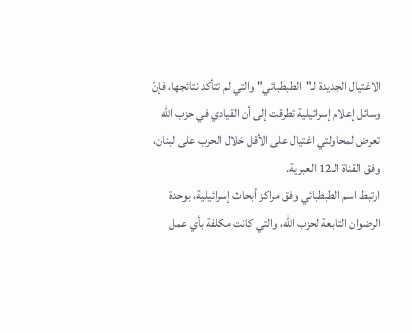الاغتيال الجديدة لـ"الطبطبائي" والتي لم تتأكد نتائجها، فإنّ وسائل إعلام إسرائيلية تطرقت إلى أن القيادي في حزب الله تعرض لمحاولتي اغتيال على الأقل خلال الحرب على لبنان، وفق القناة الـ12 العبرية.
ارتبط اسم الطبطبائي وفق مراكز أبحاث إسرائيلية، بوحدة الرضوان التابعة لحزب الله، والتي كانت مكلفة بأي عمل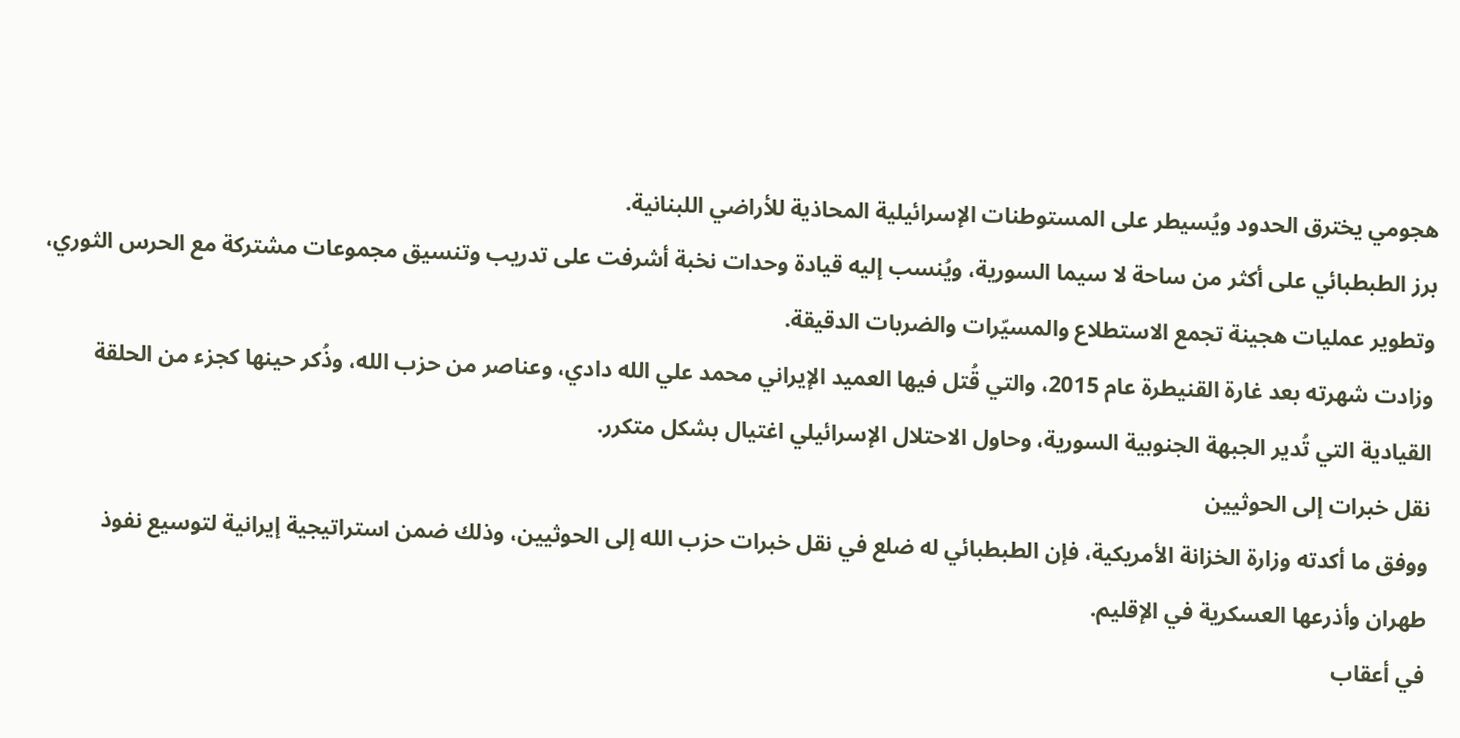هجومي يخترق الحدود ويُسيطر على المستوطنات الإسرائيلية المحاذية للأراضي اللبنانية.
برز الطبطبائي على أكثر من ساحة لا سيما السورية، ويُنسب إليه قيادة وحدات نخبة أشرفت على تدريب وتنسيق مجموعات مشتركة مع الحرس الثوري، وتطوير عمليات هجينة تجمع الاستطلاع والمسيّرات والضربات الدقيقة.
وزادت شهرته بعد غارة القنيطرة عام 2015، والتي قُتل فيها العميد الإيراني محمد علي الله دادي، وعناصر من حزب الله، وذُكر حينها كجزء من الحلقة القيادية التي تُدير الجبهة الجنوبية السورية، وحاول الاحتلال الإسرائيلي اغتيال بشكل متكرر.
نقل خبرات إلى الحوثيين
ووفق ما أكدته وزارة الخزانة الأمريكية، فإن الطبطبائي له ضلع في نقل خبرات حزب الله إلى الحوثيين، وذلك ضمن استراتيجية إيرانية لتوسيع نفوذ طهران وأذرعها العسكرية في الإقليم.
في أعقاب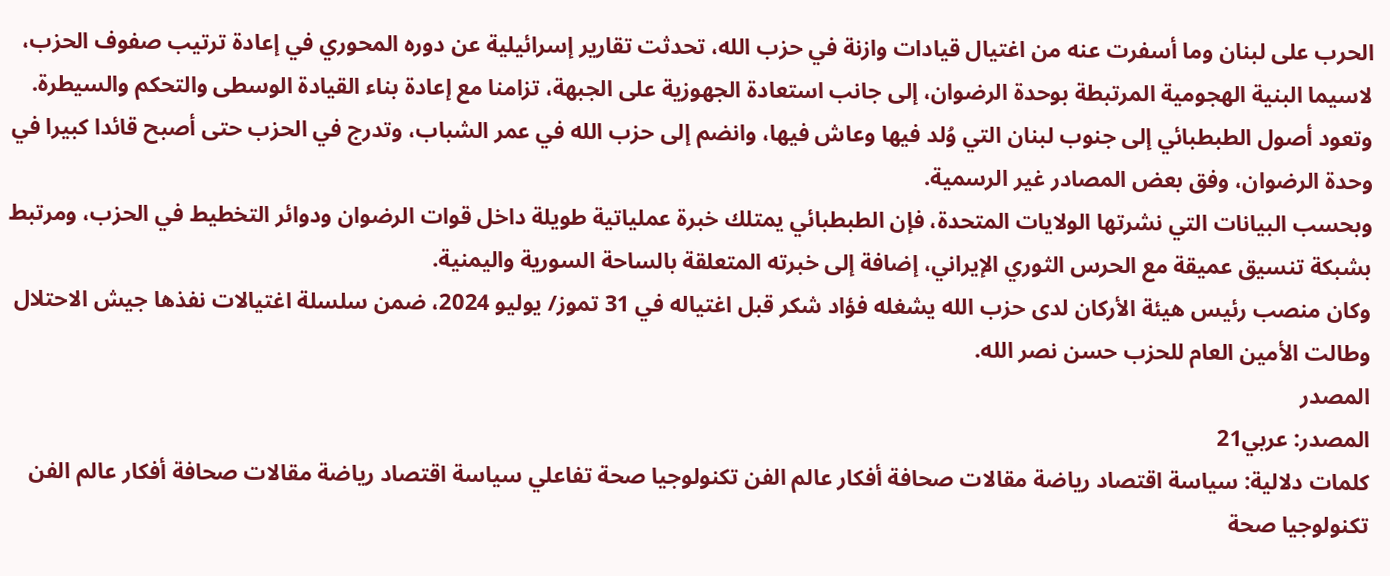الحرب على لبنان وما أسفرت عنه من اغتيال قيادات وازنة في حزب الله، تحدثت تقارير إسرائيلية عن دوره المحوري في إعادة ترتيب صفوف الحزب، لاسيما البنية الهجومية المرتبطة بوحدة الرضوان، إلى جانب استعادة الجهوزية على الجبهة، تزامنا مع إعادة بناء القيادة الوسطى والتحكم والسيطرة.
وتعود أصول الطبطبائي إلى جنوب لبنان التي وُلد فيها وعاش فيها، وانضم إلى حزب الله في عمر الشباب، وتدرج في الحزب حتى أصبح قائدا كبيرا في وحدة الرضوان، وفق بعض المصادر غير الرسمية.
وبحسب البيانات التي نشرتها الولايات المتحدة، فإن الطبطبائي يمتلك خبرة عملياتية طويلة داخل قوات الرضوان ودوائر التخطيط في الحزب، ومرتبط بشبكة تنسيق عميقة مع الحرس الثوري الإيراني، إضافة إلى خبرته المتعلقة بالساحة السورية واليمنية.
وكان منصب رئيس هيئة الأركان لدى حزب الله يشغله فؤاد شكر قبل اغتياله في 31 تموز/ يوليو 2024، ضمن سلسلة اغتيالات نفذها جيش الاحتلال وطالت الأمين العام للحزب حسن نصر الله.
المصدر
المصدر: عربي21
كلمات دلالية: سياسة اقتصاد رياضة مقالات صحافة أفكار عالم الفن تكنولوجيا صحة تفاعلي سياسة اقتصاد رياضة مقالات صحافة أفكار عالم الفن تكنولوجيا صحة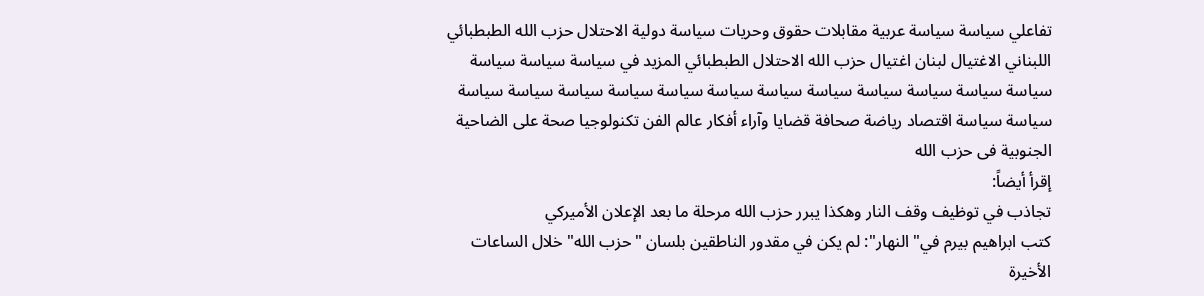تفاعلي سياسة سياسة عربية مقابلات حقوق وحريات سياسة دولية الاحتلال حزب الله الطبطبائي اللبناني الاغتيال لبنان اغتيال حزب الله الاحتلال الطبطبائي المزيد في سياسة سياسة سياسة سياسة سياسة سياسة سياسة سياسة سياسة سياسة سياسة سياسة سياسة سياسة سياسة سياسة سياسة اقتصاد رياضة صحافة قضايا وآراء أفكار عالم الفن تكنولوجيا صحة على الضاحیة الجنوبیة فی حزب الله
إقرأ أيضاً:
تجاذب في توظيف وقف النار وهكذا يبرر حزب الله مرحلة ما بعد الإعلان الأميركي
كتب ابراهيم بيرم في" النهار": لم يكن في مقدور الناطقين بلسان "حزب الله" خلال الساعات الأخيرة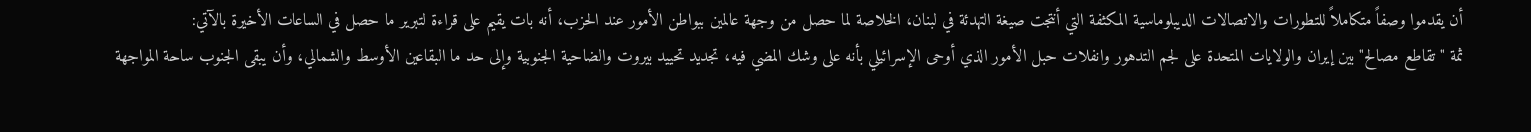أن يقدموا وصفاً متكاملاً للتطورات والاتصالات الديبلوماسية المكثفة التي أنتجت صيغة التهدئة في لبنان، الخلاصة لما حصل من وجهة عالمين ببواطن الأمور عند الحزب، أنه بات يقيم على قراءة لتبرير ما حصل في الساعات الأخيرة بالآتي:
ثمة "تقاطع مصالح" بين إيران والولايات المتحدة على لجم التدهور وانفلات حبل الأمور الذي أوحى الإسرائيلي بأنه على وشك المضي فيه، تجديد تحييد بيروت والضاحية الجنوبية وإلى حد ما البقاعين الأوسط والشمالي، وأن يبقى الجنوب ساحة المواجهة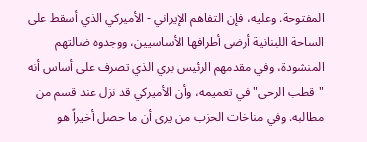المفتوحة. وعليه، فإن التفاهم الإيراني - الأميركي الذي أسقط على الساحة اللبنانية أرضى أطرافها الأساسيين، ووجدوه ضالتهم المنشودة، وفي مقدمهم الرئيس بري الذي تصرف على أساس أنه "قطب الرحى" في تعميمه، وأن الأميركي قد نزل عند قسم من مطالبه. وفي مناخات الحزب من يرى أن ما حصل أخيراً هو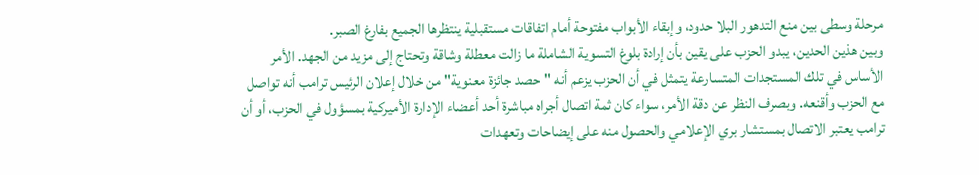مرحلة وسطى بين منع التدهور البلا حدود، وإبقاء الأبواب مفتوحة أمام اتفاقات مستقبلية ينتظرها الجميع بفارغ الصبر.
وبين هذين الحدين، يبدو الحزب على يقين بأن إرادة بلوغ التسوية الشاملة ما زالت معطلة وشاقة وتحتاج إلى مزيد من الجهد. الأمر الأساس في تلك المستجدات المتسارعة يتمثل في أن الحزب يزعم أنه "حصد جائزة معنوية" من خلال إعلان الرئيس ترامب أنه تواصل مع الحزب وأقنعه. وبصرف النظر عن دقة الأمر، سواء كان ثمة اتصال أجراه مباشرة أحد أعضاء الإدارة الأميركية بمسؤول في الحزب، أو أن ترامب يعتبر الاتصال بمستشار بري الإعلامي والحصول منه على إيضاحات وتعهدات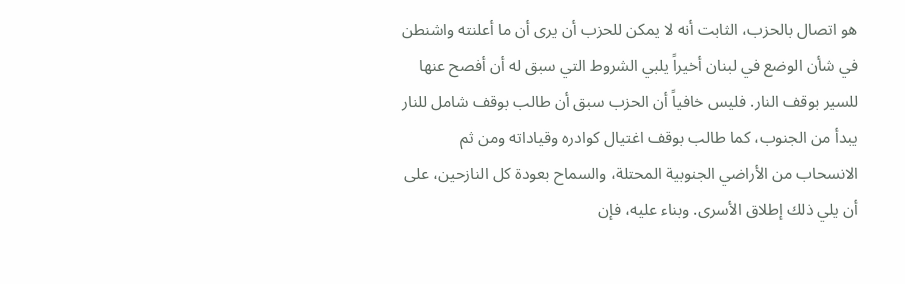هو اتصال بالحزب، الثابت أنه لا يمكن للحزب أن يرى أن ما أعلنته واشنطن في شأن الوضع في لبنان أخيراً يلبي الشروط التي سبق له أن أفصح عنها للسير بوقف النار. فليس خافياً أن الحزب سبق أن طالب بوقف شامل للنار يبدأ من الجنوب، كما طالب بوقف اغتيال كوادره وقياداته ومن ثم الانسحاب من الأراضي الجنوبية المحتلة، والسماح بعودة كل النازحين، على أن يلي ذلك إطلاق الأسرى. وبناء عليه، فإن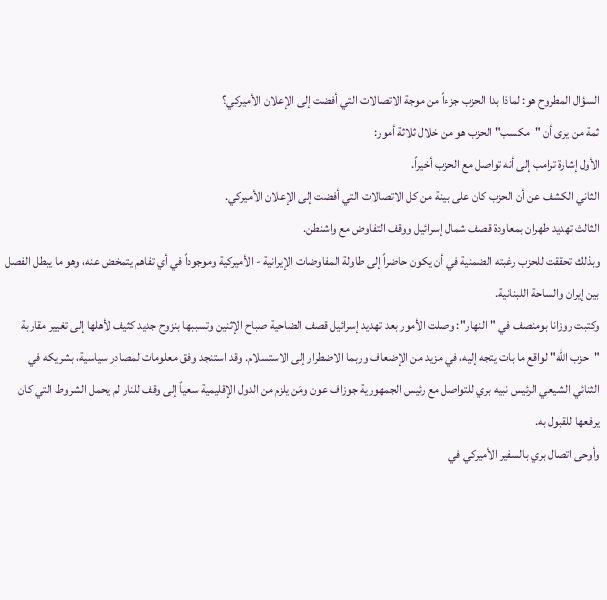السؤال المطروح هو: لماذا بدا الحزب جزءاً من موجة الاتصالات التي أفضت إلى الإعلان الأميركي؟
ثمة من يرى أن "مكسب" الحزب هو من خلال ثلاثة أمور:
الأول إشارة ترامب إلى أنه تواصل مع الحزب أخيراً.
الثاني الكشف عن أن الحزب كان على بينة من كل الاتصالات التي أفضت إلى الإعلان الأميركي.
الثالث تهديد طهران بمعاودة قصف شمال إسرائيل ووقف التفاوض مع واشنطن.
وبذلك تحققت للحزب رغبته الضمنية في أن يكون حاضراً إلى طاولة المفاوضات الإيرانية - الأميركية وموجوداً في أي تفاهم يتمخض عنه، وهو ما يبطل الفصل بين إيران والساحة اللبنانية.
وكتبت روزانا بومنصف في " النهار": وصلت الأمور بعد تهديد إسرائيل قصف الضاحية صباح الإثنين وتسببها بنزوح جديد كثيف لأهلها إلى تغيير مقاربة "حزب الله" لواقع ما بات يتجه إليه، في مزيد من الإضعاف وربما الاضطرار إلى الاستسلام. وقد استنجد وفق معلومات لمصادر سياسية، بشريكه في الثنائي الشيعي الرئيس نبيه بري للتواصل مع رئيس الجمهورية جوزاف عون ومَن يلزم من الدول الإقليمية سعياً إلى وقف للنار لم يحمل الشروط التي كان يرفعها للقبول به.
وأوحى اتصال بري بالسفير الأميركي في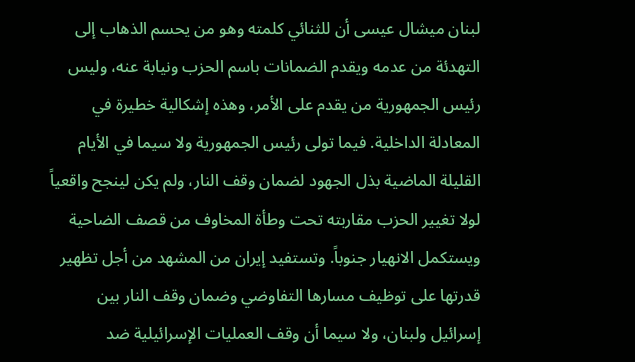لبنان ميشال عيسى أن للثنائي كلمته وهو من يحسم الذهاب إلى التهدئة من عدمه ويقدم الضمانات باسم الحزب ونيابة عنه، وليس رئيس الجمهورية من يقدم على الأمر، وهذه إشكالية خطيرة في المعادلة الداخلية. فيما تولى رئيس الجمهورية ولا سيما في الأيام القليلة الماضية بذل الجهود لضمان وقف النار، ولم يكن لينجح واقعياً لولا تغيير الحزب مقاربته تحت وطأة المخاوف من قصف الضاحية ويستكمل الانهيار جنوباً. وتستفيد إيران من المشهد من أجل تظهير قدرتها على توظيف مسارها التفاوضي وضمان وقف النار بين إسرائيل ولبنان، ولا سيما أن وقف العمليات الإسرائيلية ضد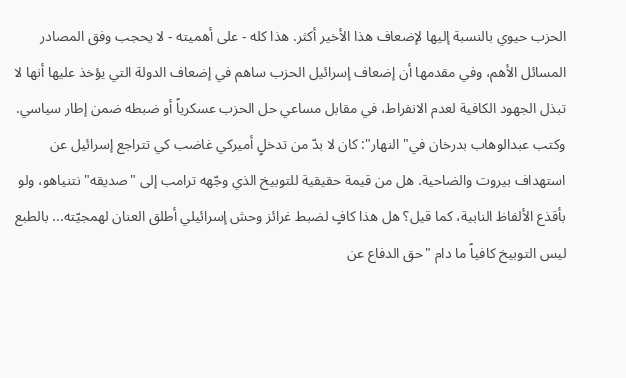الحزب حيوي بالنسبة إليها لإضعاف هذا الأخير أكثر. هذا كله - على أهميته - لا يحجب وفق المصادر المسائل الأهم، وفي مقدمها أن إضعاف إسرائيل الحزب ساهم في إضعاف الدولة التي يؤخذ عليها أنها لا تبذل الجهود الكافية لعدم الانفراط، في مقابل مساعي حل الحزب عسكرياً أو ضبطه ضمن إطار سياسي.
وكتب عبدالوهاب بدرخان في" النهار": كان لا بدّ من تدخلٍ أميركي غاضب كي تتراجع إسرائيل عن استهداف بيروت والضاحية. هل من قيمة حقيقية للتوبيخ الذي وجّهه ترامب إلى "صديقه" نتنياهو، ولو بأقذع الألفاظ النابية، كما قيل؟ هل هذا كافٍ لضبط غرائز وحش إسرائيلي أطلق العنان لهمجيّته... بالطبع ليس التوبيخ كافياً ما دام "حق الدفاع عن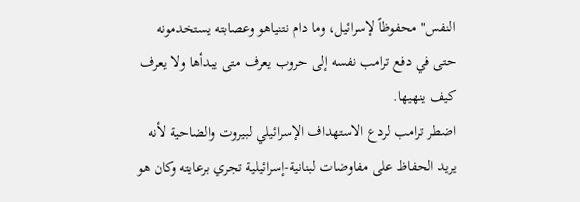النفس" محفوظاً لإسرائيل، وما دام نتنياهو وعصابته يستخدمونه حتى في دفع ترامب نفسه إلى حروب يعرف متى يبدأها ولا يعرف كيف ينهيها.
اضطر ترامب لردع الاستهداف الإسرائيلي لبيروت والضاحية لأنه يريد الحفاظ على مفاوضات لبنانية-إسرائيلية تجري برعايته وكان هو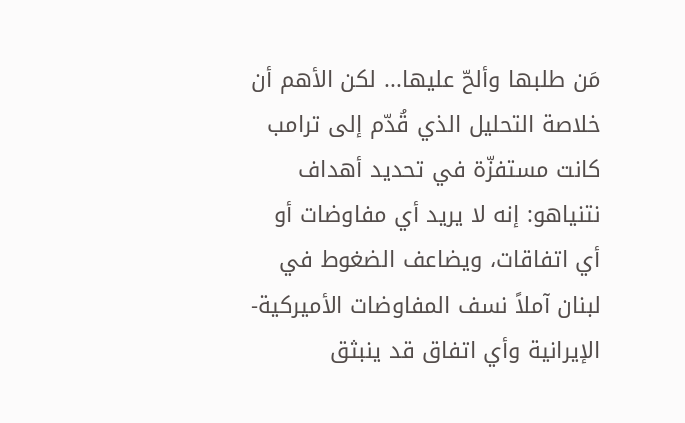مَن طلبها وألحّ عليها... لكن الأهم أن خلاصة التحليل الذي قُدّم إلى ترامب كانت مستفزّة في تحديد أهداف نتنياهو: إنه لا يريد أي مفاوضات أو أي اتفاقات، ويضاعف الضغوط في لبنان آملاً نسف المفاوضات الأميركية-الإيرانية وأي اتفاق قد ينبثق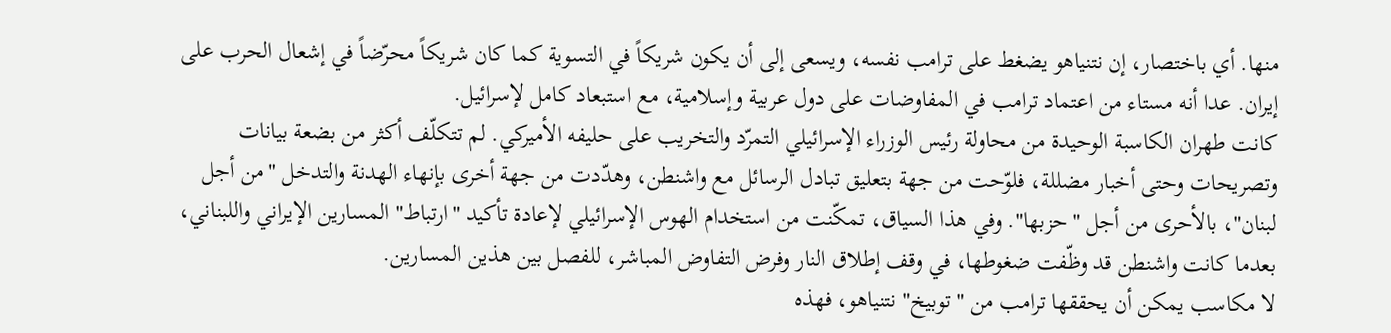منها. أي باختصار، إن نتنياهو يضغط على ترامب نفسه، ويسعى إلى أن يكون شريكاً في التسوية كما كان شريكاً محرّضاً في إشعال الحرب على إيران. عدا أنه مستاء من اعتماد ترامب في المفاوضات على دول عربية وإسلامية، مع استبعاد كامل لإسرائيل.
كانت طهران الكاسبة الوحيدة من محاولة رئيس الوزراء الإسرائيلي التمرّد والتخريب على حليفه الأميركي. لم تتكلّف أكثر من بضعة بيانات وتصريحات وحتى أخبار مضللة، فلوّحت من جهة بتعليق تبادل الرسائل مع واشنطن، وهدّدت من جهة أخرى بإنهاء الهدنة والتدخل "من أجل لبنان"، بالأحرى من أجل "حزبها". وفي هذا السياق، تمكّنت من استخدام الهوس الإسرائيلي لإعادة تأكيد "ارتباط" المسارين الإيراني واللبناني، بعدما كانت واشنطن قد وظّفت ضغوطها، في وقف إطلاق النار وفرض التفاوض المباشر، للفصل بين هذين المسارين.
لا مكاسب يمكن أن يحققها ترامب من "توبيخ" نتنياهو، فهذه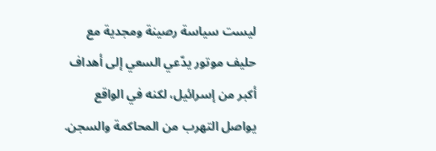ليست سياسة رصينة ومجدية مع حليف موتور يدّعي السعي إلى أهداف أكبر من إسرائيل، لكنه في الواقع يواصل التهرب من المحاكمة والسجن.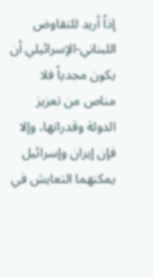إذاً أريد للتفاوض اللبناني-الإسرائيلي أن يكون مجدياً فلا مناص من تعزيز الدولة وقدراتها، وإلا فإن إيران وإسرائيل يمكنهما التعايش في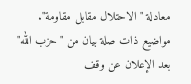معادلة "الاحتلال مقابل مقاومة".
مواضيع ذات صلة بيان من "حزب الله" بعد الإعلان عن وقف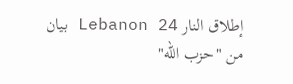إطلاق النار Lebanon 24 بيان من "حزب الله"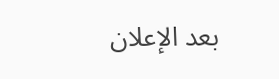بعد الإعلان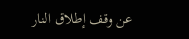عن وقف إطلاق النار